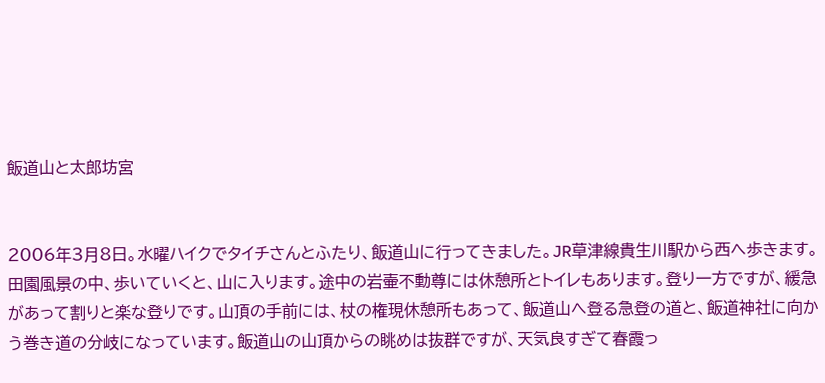飯道山と太郎坊宮


2006年3月8日。水曜ハイクでタイチさんとふたり、飯道山に行ってきました。JR草津線貴生川駅から西へ歩きます。田園風景の中、歩いていくと、山に入ります。途中の岩壷不動尊には休憩所とトイレもあります。登り一方ですが、緩急があって割りと楽な登りです。山頂の手前には、杖の権現休憩所もあって、飯道山へ登る急登の道と、飯道神社に向かう巻き道の分岐になっています。飯道山の山頂からの眺めは抜群ですが、天気良すぎて春霞っ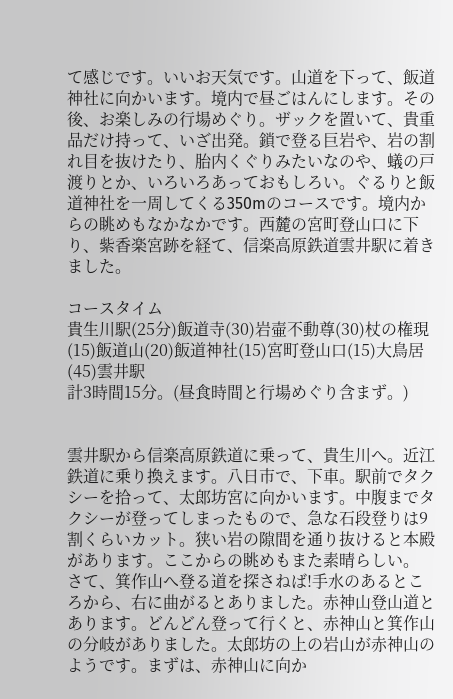て感じです。いいお天気です。山道を下って、飯道神社に向かいます。境内で昼ごはんにします。その後、お楽しみの行場めぐり。ザックを置いて、貴重品だけ持って、いざ出発。鎖で登る巨岩や、岩の割れ目を抜けたり、胎内くぐりみたいなのや、蟻の戸渡りとか、いろいろあっておもしろい。ぐるりと飯道神社を一周してくる350mのコースです。境内からの眺めもなかなかです。西麓の宮町登山口に下り、紫香楽宮跡を経て、信楽高原鉄道雲井駅に着きました。

コースタイム
貴生川駅(25分)飯道寺(30)岩壷不動尊(30)杖の権現(15)飯道山(20)飯道神社(15)宮町登山口(15)大鳥居(45)雲井駅
計3時間15分。(昼食時間と行場めぐり含まず。)


雲井駅から信楽高原鉄道に乗って、貴生川へ。近江鉄道に乗り換えます。八日市で、下車。駅前でタクシーを拾って、太郎坊宮に向かいます。中腹までタクシーが登ってしまったもので、急な石段登りは9割くらいカット。狭い岩の隙間を通り抜けると本殿があります。ここからの眺めもまた素晴らしい。
さて、箕作山へ登る道を探さねば!手水のあるところから、右に曲がるとありました。赤神山登山道とあります。どんどん登って行くと、赤神山と箕作山の分岐がありました。太郎坊の上の岩山が赤神山のようです。まずは、赤神山に向か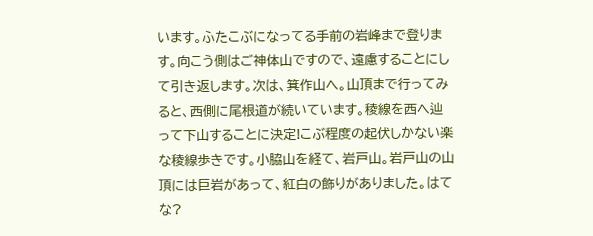います。ふたこぶになってる手前の岩峰まで登ります。向こう側はご神体山ですので、遠慮することにして引き返します。次は、箕作山へ。山頂まで行ってみると、西側に尾根道が続いています。稜線を西へ辿って下山することに決定!こぶ程度の起伏しかない楽な稜線歩きです。小脇山を経て、岩戸山。岩戸山の山頂には巨岩があって、紅白の飾りがありました。はてな?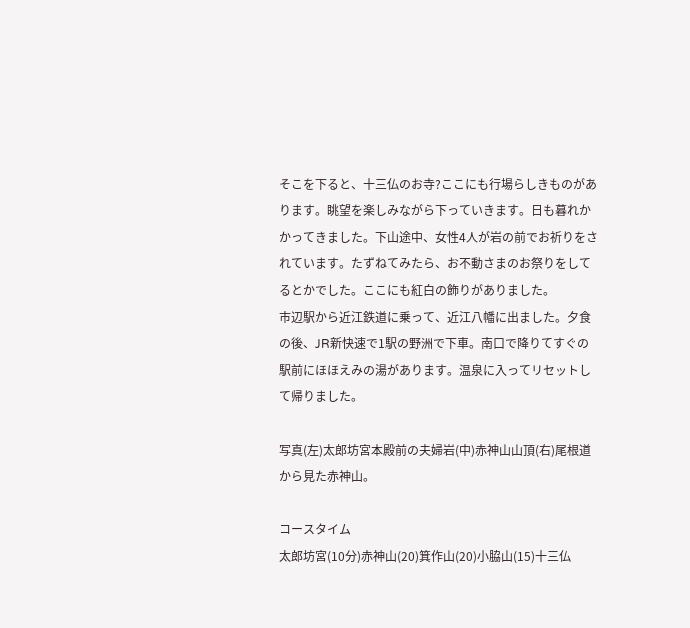そこを下ると、十三仏のお寺?ここにも行場らしきものがあります。眺望を楽しみながら下っていきます。日も暮れかかってきました。下山途中、女性4人が岩の前でお祈りをされています。たずねてみたら、お不動さまのお祭りをしてるとかでした。ここにも紅白の飾りがありました。
市辺駅から近江鉄道に乗って、近江八幡に出ました。夕食の後、JR新快速で1駅の野洲で下車。南口で降りてすぐの駅前にほほえみの湯があります。温泉に入ってリセットして帰りました。

写真(左)太郎坊宮本殿前の夫婦岩(中)赤神山山頂(右)尾根道から見た赤神山。

コースタイム
太郎坊宮(10分)赤神山(20)箕作山(20)小脇山(15)十三仏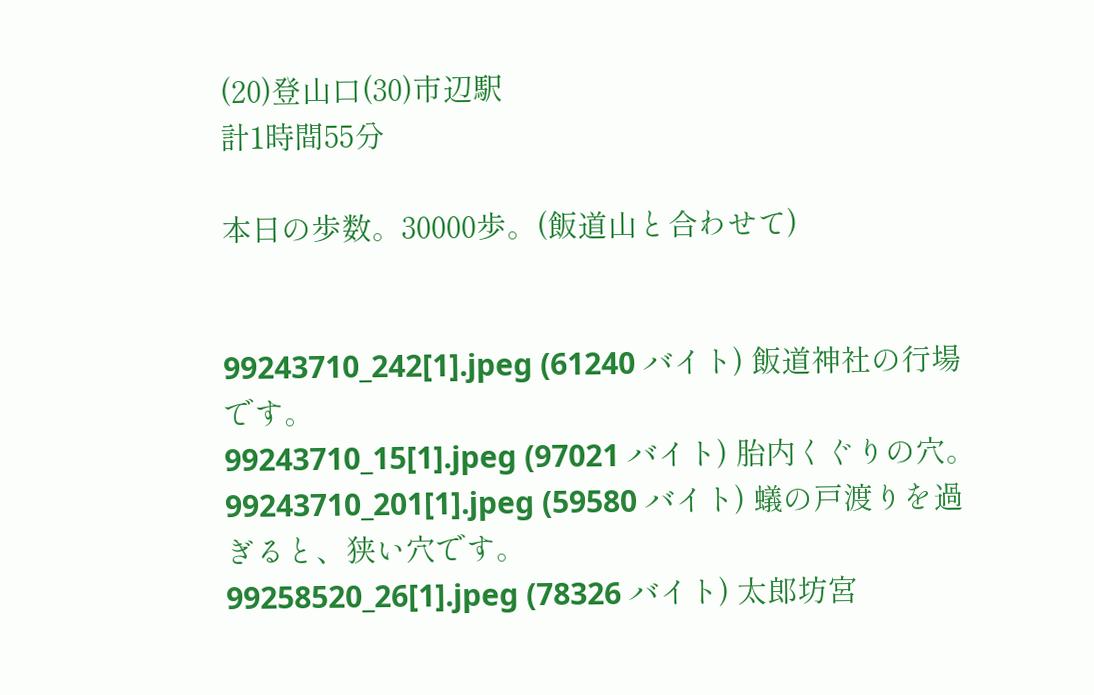(20)登山口(30)市辺駅
計1時間55分

本日の歩数。30000歩。(飯道山と合わせて)


99243710_242[1].jpeg (61240 バイト) 飯道神社の行場です。
99243710_15[1].jpeg (97021 バイト) 胎内くぐりの穴。
99243710_201[1].jpeg (59580 バイト) 蟻の戸渡りを過ぎると、狭い穴です。
99258520_26[1].jpeg (78326 バイト) 太郎坊宮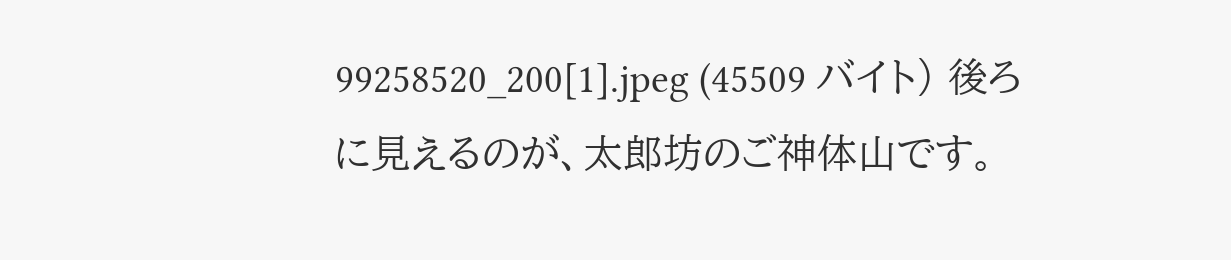99258520_200[1].jpeg (45509 バイト) 後ろに見えるのが、太郎坊のご神体山です。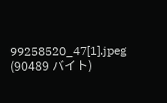99258520_47[1].jpeg (90489 バイト)